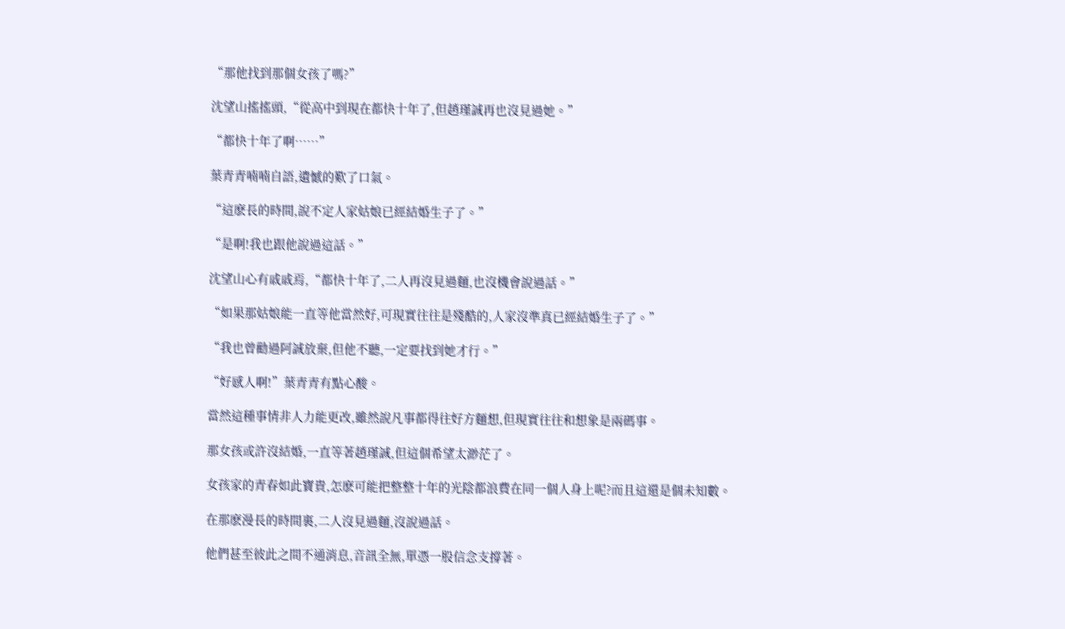“那他找到那個女孩了嗎?”

沈望山搖搖頭,“從高中到現在都快十年了,但趙瑾誠再也沒見過她。”

“都快十年了啊……”

葉青青喃喃自語,遺憾的歎了口氣。

“這麽長的時間,說不定人家姑娘已經結婚生子了。”

“是啊!我也跟他說過這話。”

沈望山心有戚戚焉,“都快十年了,二人再沒見過麵,也沒機會說過話。”

“如果那姑娘能一直等他當然好,可現實往往是殘酷的,人家沒準真已經結婚生子了。”

“我也曾勸過阿誠放棄,但他不聽,一定要找到她才行。”

“好感人啊!”葉青青有點心酸。

當然這種事情非人力能更改,雖然說凡事都得往好方麵想,但現實往往和想象是兩碼事。

那女孩或許沒結婚,一直等著趙瑾誠,但這個希望太渺茫了。

女孩家的青春如此寶貴,怎麽可能把整整十年的光陰都浪費在同一個人身上呢?而且這還是個未知數。

在那麽漫長的時間裏,二人沒見過麵,沒說過話。

他們甚至彼此之間不通消息,音訊全無,單憑一股信念支撐著。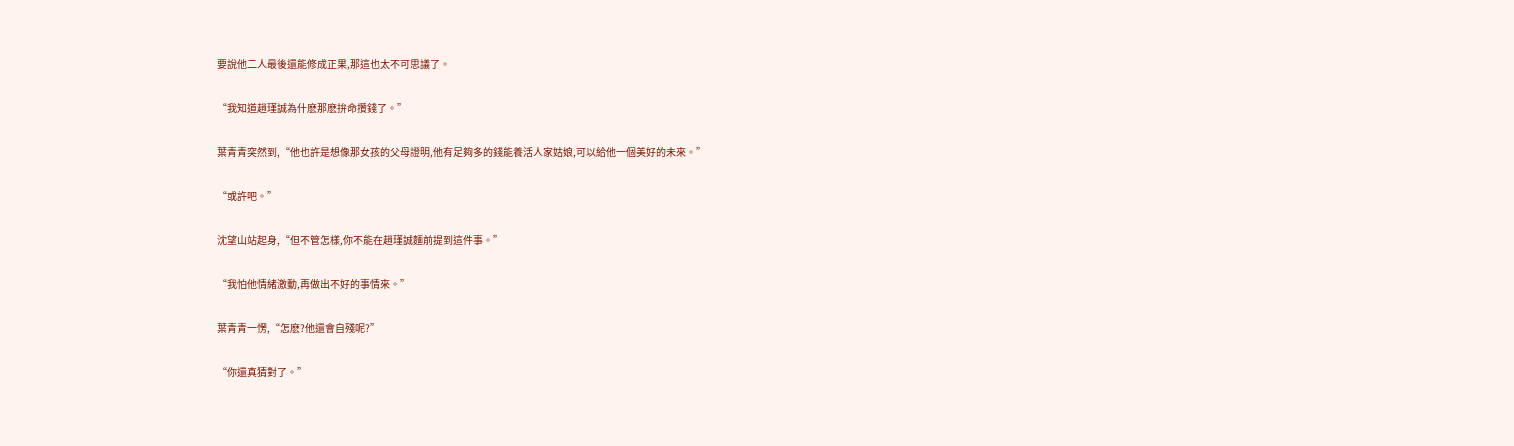要說他二人最後還能修成正果,那這也太不可思議了。

“我知道趙瑾誠為什麽那麽拚命攢錢了。”

葉青青突然到,“他也許是想像那女孩的父母證明,他有足夠多的錢能養活人家姑娘,可以給他一個美好的未來。”

“或許吧。”

沈望山站起身,“但不管怎樣,你不能在趙瑾誠麵前提到這件事。”

“我怕他情緒激動,再做出不好的事情來。”

葉青青一愣,“怎麽?他還會自殘呢?”

“你還真猜對了。”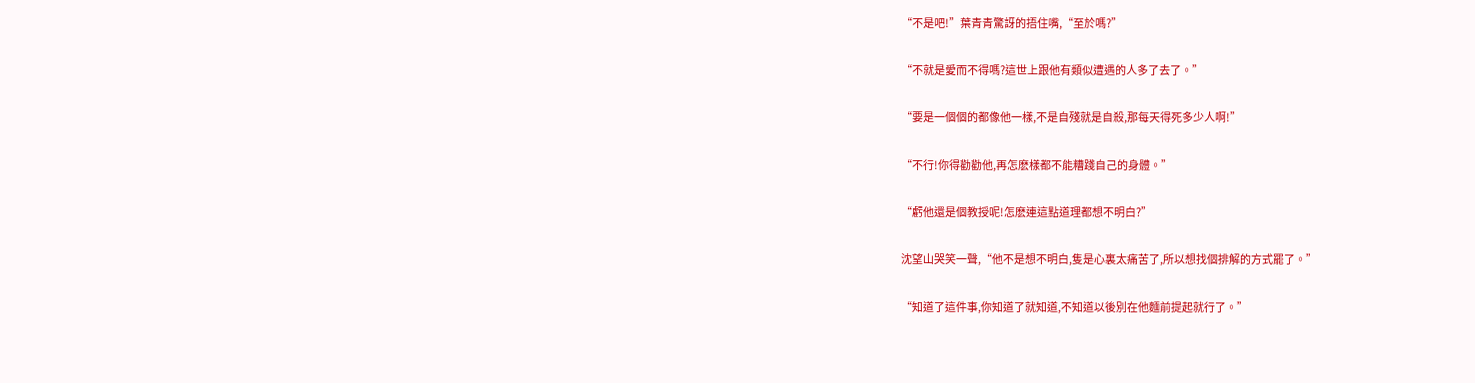“不是吧!”葉青青驚訝的捂住嘴,“至於嗎?”

“不就是愛而不得嗎?這世上跟他有類似遭遇的人多了去了。”

“要是一個個的都像他一樣,不是自殘就是自殺,那每天得死多少人啊!”

“不行!你得勸勸他,再怎麽樣都不能糟踐自己的身體。”

“虧他還是個教授呢!怎麽連這點道理都想不明白?”

沈望山哭笑一聲,“他不是想不明白,隻是心裏太痛苦了,所以想找個排解的方式罷了。”

“知道了這件事,你知道了就知道,不知道以後別在他麵前提起就行了。”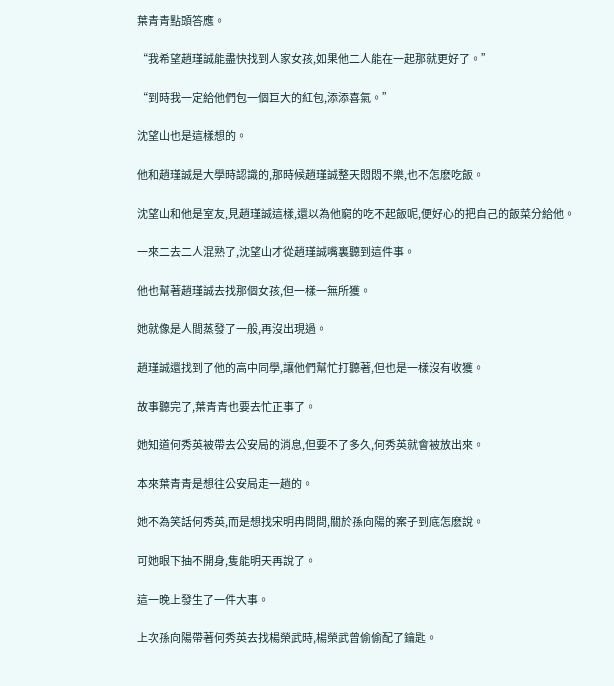葉青青點頭答應。

“我希望趙瑾誠能盡快找到人家女孩,如果他二人能在一起那就更好了。”

“到時我一定給他們包一個巨大的紅包,添添喜氣。”

沈望山也是這樣想的。

他和趙瑾誠是大學時認識的,那時候趙瑾誠整天悶悶不樂,也不怎麽吃飯。

沈望山和他是室友,見趙瑾誠這樣,還以為他窮的吃不起飯呢,便好心的把自己的飯菜分給他。

一來二去二人混熟了,沈望山才從趙瑾誠嘴裏聽到這件事。

他也幫著趙瑾誠去找那個女孩,但一樣一無所獲。

她就像是人間蒸發了一般,再沒出現過。

趙瑾誠還找到了他的高中同學,讓他們幫忙打聽著,但也是一樣沒有收獲。

故事聽完了,葉青青也要去忙正事了。

她知道何秀英被帶去公安局的消息,但要不了多久,何秀英就會被放出來。

本來葉青青是想往公安局走一趟的。

她不為笑話何秀英,而是想找宋明冉問問,關於孫向陽的案子到底怎麽說。

可她眼下抽不開身,隻能明天再說了。

這一晚上發生了一件大事。

上次孫向陽帶著何秀英去找楊榮武時,楊榮武曾偷偷配了鑰匙。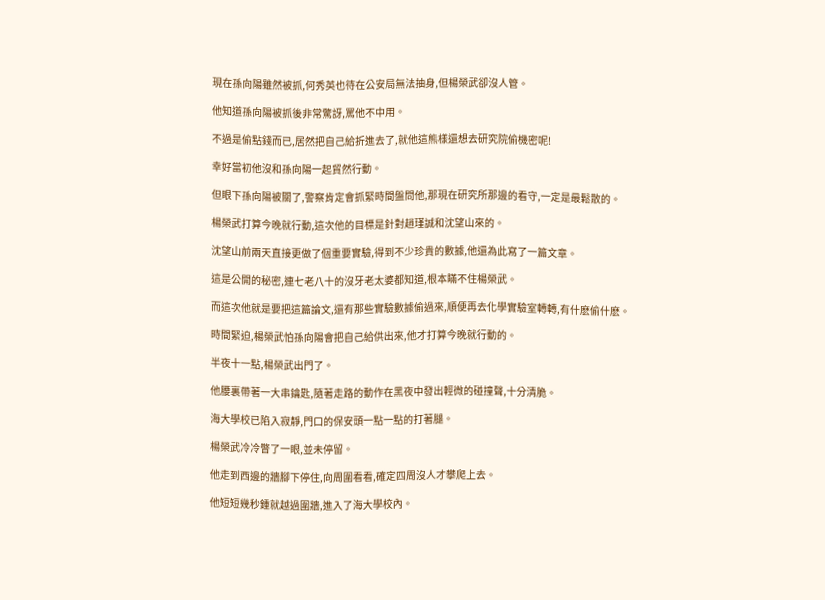現在孫向陽雖然被抓,何秀英也待在公安局無法抽身,但楊榮武卻沒人管。

他知道孫向陽被抓後非常驚訝,罵他不中用。

不過是偷點錢而已,居然把自己給折進去了,就他這熊樣還想去研究院偷機密呢!

幸好當初他沒和孫向陽一起貿然行動。

但眼下孫向陽被關了,警察肯定會抓緊時間盤問他,那現在研究所那邊的看守,一定是最鬆散的。

楊榮武打算今晚就行動,這次他的目標是針對趙瑾誠和沈望山來的。

沈望山前兩天直接更做了個重要實驗,得到不少珍貴的數據,他還為此寫了一篇文章。

這是公開的秘密,連七老八十的沒牙老太婆都知道,根本瞞不住楊榮武。

而這次他就是要把這篇論文,還有那些實驗數據偷過來,順便再去化學實驗室轉轉,有什麽偷什麽。

時間緊迫,楊榮武怕孫向陽會把自己給供出來,他才打算今晚就行動的。

半夜十一點,楊榮武出門了。

他腰裏帶著一大串鑰匙,隨著走路的動作在黑夜中發出輕微的碰撞聲,十分清脆。

海大學校已陷入寂靜,門口的保安頭一點一點的打著腿。

楊榮武冷冷瞥了一眼,並未停留。

他走到西邊的牆腳下停住,向周圍看看,確定四周沒人才攀爬上去。

他短短幾秒鍾就越過圍牆,進入了海大學校內。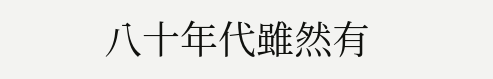八十年代雖然有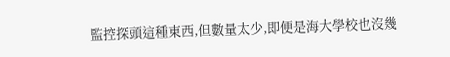監控探頭這種東西,但數量太少,即便是海大學校也沒幾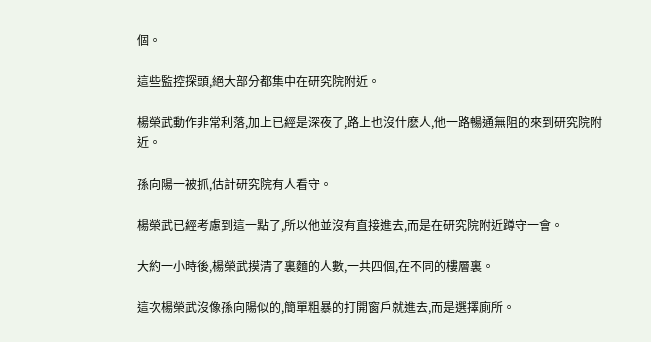個。

這些監控探頭,絕大部分都集中在研究院附近。

楊榮武動作非常利落,加上已經是深夜了,路上也沒什麽人,他一路暢通無阻的來到研究院附近。

孫向陽一被抓,估計研究院有人看守。

楊榮武已經考慮到這一點了,所以他並沒有直接進去,而是在研究院附近蹲守一會。

大約一小時後,楊榮武摸清了裏麵的人數,一共四個,在不同的樓層裏。

這次楊榮武沒像孫向陽似的,簡單粗暴的打開窗戶就進去,而是選擇廁所。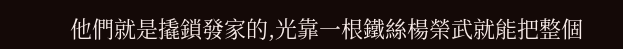他們就是撬鎖發家的,光靠一根鐵絲楊榮武就能把整個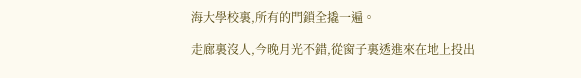海大學校裏,所有的門鎖全撬一遍。

走廊裏沒人,今晚月光不錯,從窗子裏透進來在地上投出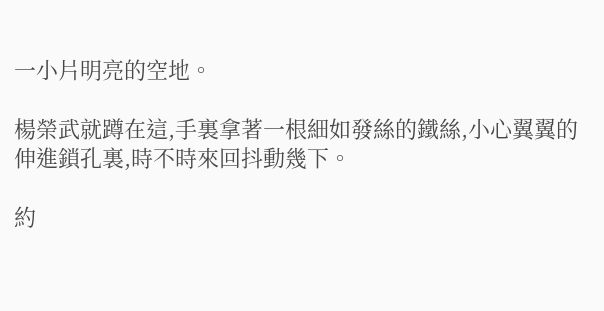一小片明亮的空地。

楊榮武就蹲在這,手裏拿著一根細如發絲的鐵絲,小心翼翼的伸進鎖孔裏,時不時來回抖動幾下。

約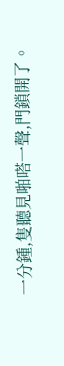一分鍾,隻聽見啪嗒一聲,門鎖開了。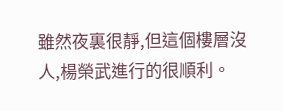雖然夜裏很靜,但這個樓層沒人,楊榮武進行的很順利。